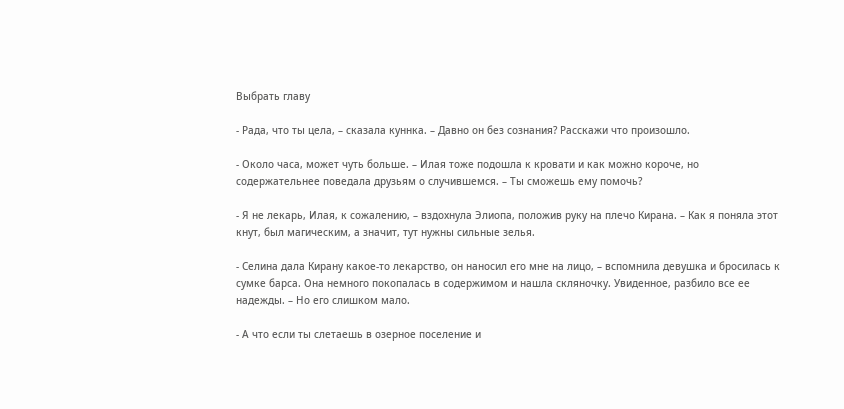Выбрать главу

- Рада, что ты цела, – сказала куннка. – Давно он без сознания? Расскажи что произошло.

- Около часа, может чуть больше. – Илая тоже подошла к кровати и как можно короче, но содержательнее поведала друзьям о случившемся. – Ты сможешь ему помочь?

- Я не лекарь, Илая, к сожалению, – вздохнула Элиопа, положив руку на плечо Кирана. – Как я поняла этот кнут, был магическим, а значит, тут нужны сильные зелья.

- Селина дала Кирану какое-то лекарство, он наносил его мне на лицо, – вспомнила девушка и бросилась к сумке барса. Она немного покопалась в содержимом и нашла скляночку. Увиденное, разбило все ее надежды. – Но его слишком мало.

- А что если ты слетаешь в озерное поселение и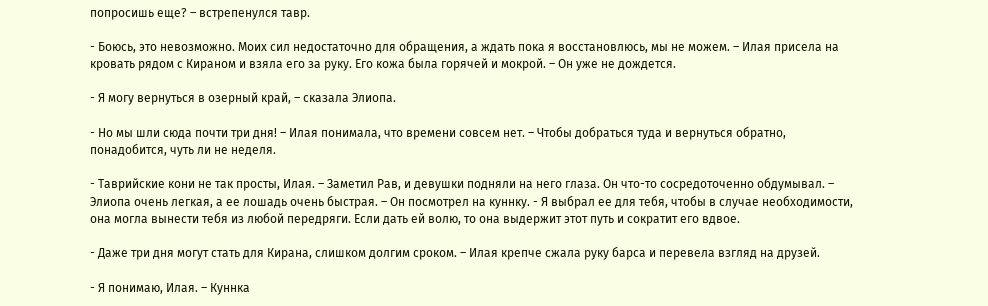попросишь еще? – встрепенулся тавр.

- Боюсь, это невозможно. Моих сил недостаточно для обращения, а ждать пока я восстановлюсь, мы не можем. – Илая присела на кровать рядом с Кираном и взяла его за руку. Его кожа была горячей и мокрой. – Он уже не дождется.

- Я могу вернуться в озерный край, – сказала Элиопа.

- Но мы шли сюда почти три дня! – Илая понимала, что времени совсем нет. – Чтобы добраться туда и вернуться обратно, понадобится, чуть ли не неделя.

- Таврийские кони не так просты, Илая. – Заметил Рав, и девушки подняли на него глаза. Он что-то сосредоточенно обдумывал. – Элиопа очень легкая, а ее лошадь очень быстрая. – Он посмотрел на куннку. - Я выбрал ее для тебя, чтобы в случае необходимости, она могла вынести тебя из любой передряги. Если дать ей волю, то она выдержит этот путь и сократит его вдвое.

- Даже три дня могут стать для Кирана, слишком долгим сроком. – Илая крепче сжала руку барса и перевела взгляд на друзей.

- Я понимаю, Илая. – Куннка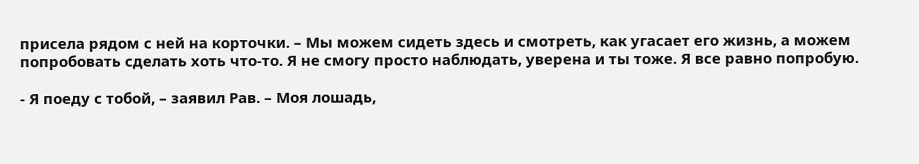присела рядом с ней на корточки. – Мы можем сидеть здесь и смотреть, как угасает его жизнь, а можем попробовать сделать хоть что-то. Я не смогу просто наблюдать, уверена и ты тоже. Я все равно попробую.

- Я поеду с тобой, – заявил Рав. – Моя лошадь,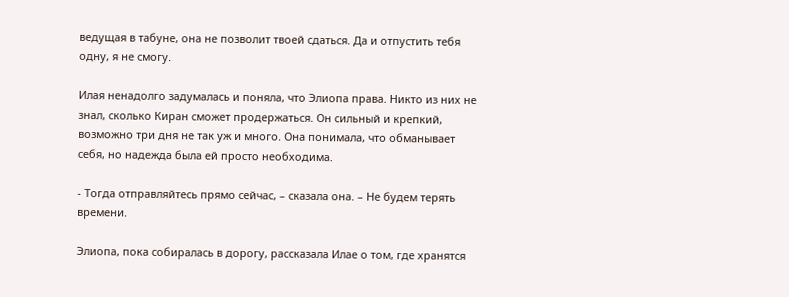ведущая в табуне, она не позволит твоей сдаться. Да и отпустить тебя одну, я не смогу.

Илая ненадолго задумалась и поняла, что Элиопа права. Никто из них не знал, сколько Киран сможет продержаться. Он сильный и крепкий, возможно три дня не так уж и много. Она понимала, что обманывает себя, но надежда была ей просто необходима.

- Тогда отправляйтесь прямо сейчас, – сказала она. – Не будем терять времени.

Элиопа, пока собиралась в дорогу, рассказала Илае о том, где хранятся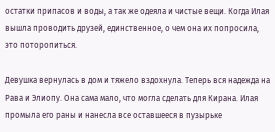остатки припасов и воды, а так же одеяла и чистые вещи. Когда Илая вышла проводить друзей, единственное, о чем она их попросила, это поторопиться.

Девушка вернулась в дом и тяжело вздохнула. Теперь вся надежда на Рава и Элиопу. Она сама мало, что могла сделать для Кирана. Илая промыла его раны и нанесла все оставшееся в пузырьке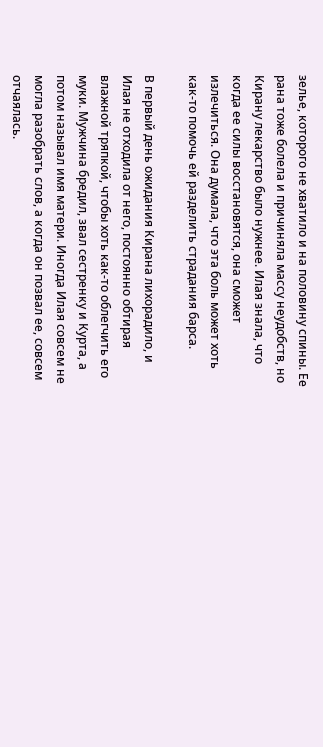зелье, которого не хватило и на половину спины. Ее рана тоже болела и причиняла массу неудобств, но Кирану лекарство было нужнее. Илая знала, что когда ее силы восстановятся, она сможет излечиться. Она думала, что эта боль может хоть как-то помочь ей разделить страдания барса.

В первый день ожидания Кирана лихорадило, и Илая не отходила от него, постоянно обтирая влажной тряпкой, чтобы хоть как-то облегчить его муки. Мужчина бредил, звал сестренку и Курта, а потом называл имя матери. Иногда Илая совсем не могла разобрать слов, а когда он позвал ее, совсем отчаялась.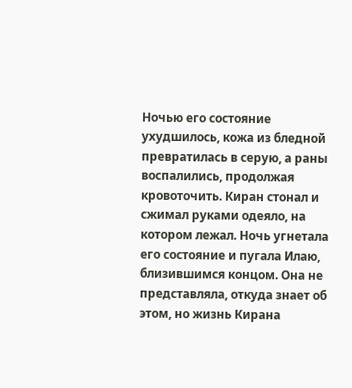Ночью его состояние ухудшилось, кожа из бледной превратилась в серую, а раны воспалились, продолжая кровоточить. Киран стонал и сжимал руками одеяло, на котором лежал. Ночь угнетала его состояние и пугала Илаю, близившимся концом. Она не представляла, откуда знает об этом, но жизнь Кирана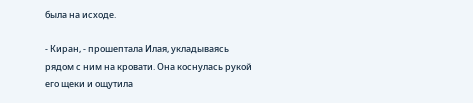была на исходе.

- Киран, - прошептала Илая, укладываясь рядом с ним на кровати. Она коснулась рукой его щеки и ощутила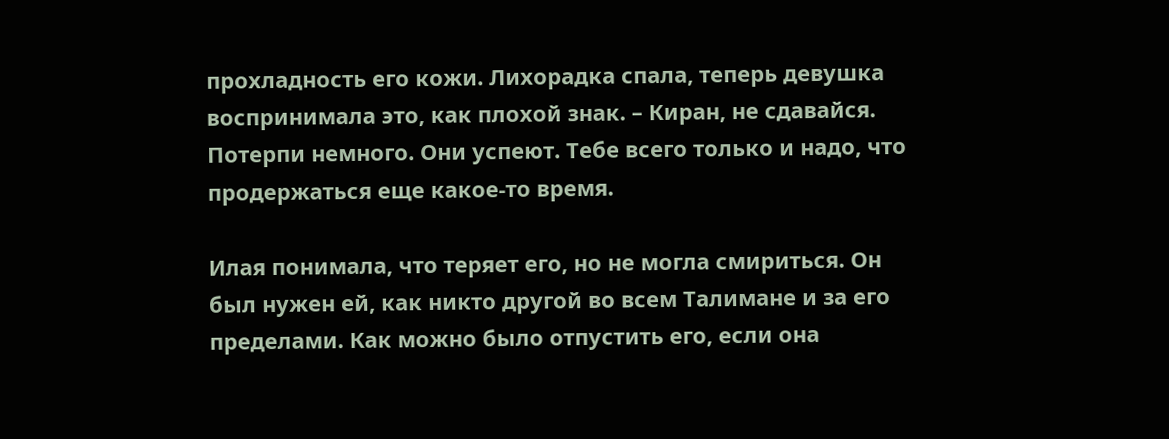прохладность его кожи. Лихорадка спала, теперь девушка воспринимала это, как плохой знак. – Киран, не сдавайся. Потерпи немного. Они успеют. Тебе всего только и надо, что продержаться еще какое-то время.

Илая понимала, что теряет его, но не могла смириться. Он был нужен ей, как никто другой во всем Талимане и за его пределами. Как можно было отпустить его, если она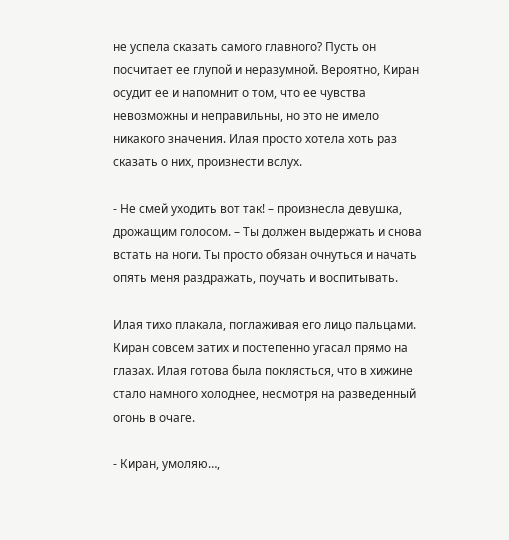не успела сказать самого главного? Пусть он посчитает ее глупой и неразумной. Вероятно, Киран осудит ее и напомнит о том, что ее чувства невозможны и неправильны, но это не имело никакого значения. Илая просто хотела хоть раз сказать о них, произнести вслух.

- Не смей уходить вот так! – произнесла девушка, дрожащим голосом. – Ты должен выдержать и снова встать на ноги. Ты просто обязан очнуться и начать опять меня раздражать, поучать и воспитывать.

Илая тихо плакала, поглаживая его лицо пальцами. Киран совсем затих и постепенно угасал прямо на глазах. Илая готова была поклясться, что в хижине стало намного холоднее, несмотря на разведенный огонь в очаге.

- Киран, умоляю…,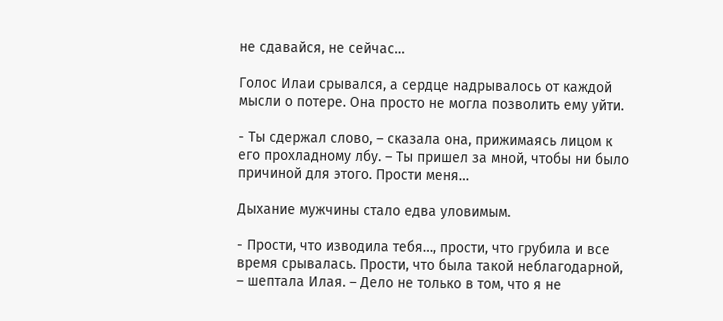не сдавайся, не сейчас…

Голос Илаи срывался, а сердце надрывалось от каждой мысли о потере. Она просто не могла позволить ему уйти.

- Ты сдержал слово, – сказала она, прижимаясь лицом к его прохладному лбу. – Ты пришел за мной, чтобы ни было причиной для этого. Прости меня…

Дыхание мужчины стало едва уловимым.

- Прости, что изводила тебя…, прости, что грубила и все время срывалась. Прости, что была такой неблагодарной, – шептала Илая. – Дело не только в том, что я не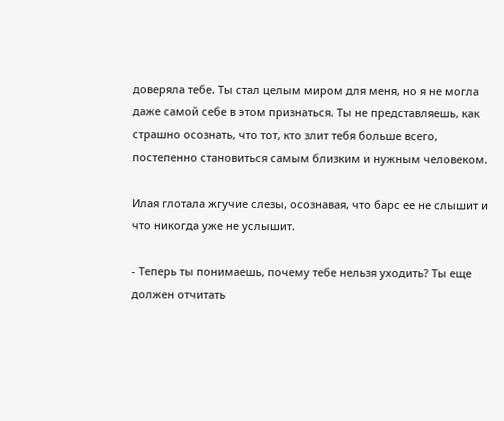доверяла тебе. Ты стал целым миром для меня, но я не могла даже самой себе в этом признаться. Ты не представляешь, как страшно осознать, что тот, кто злит тебя больше всего, постепенно становиться самым близким и нужным человеком.

Илая глотала жгучие слезы, осознавая, что барс ее не слышит и что никогда уже не услышит.

- Теперь ты понимаешь, почему тебе нельзя уходить? Ты еще должен отчитать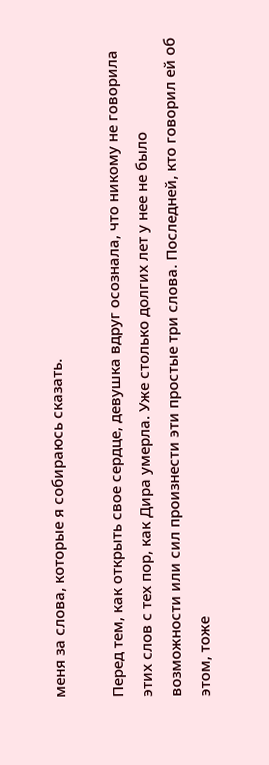меня за слова, которые я собираюсь сказать.

Перед тем, как открыть свое сердце, девушка вдруг осознала, что никому не говорила этих слов с тех пор, как Дира умерла. Уже столько долгих лет у нее не было возможности или сил произнести эти простые три слова. Последней, кто говорил ей об этом, тоже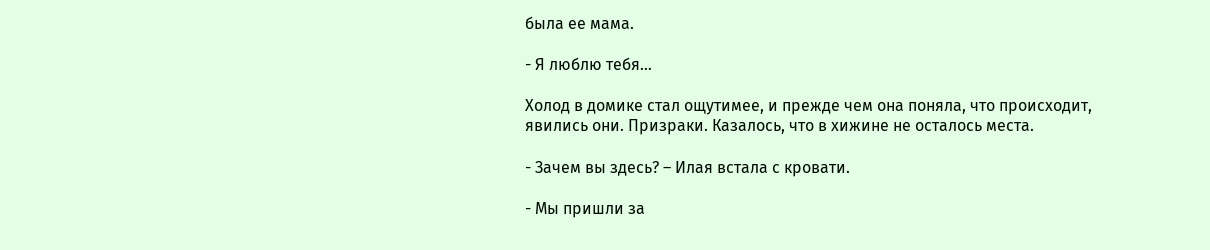была ее мама.

- Я люблю тебя…

Холод в домике стал ощутимее, и прежде чем она поняла, что происходит, явились они. Призраки. Казалось, что в хижине не осталось места.

- Зачем вы здесь? – Илая встала с кровати.

- Мы пришли за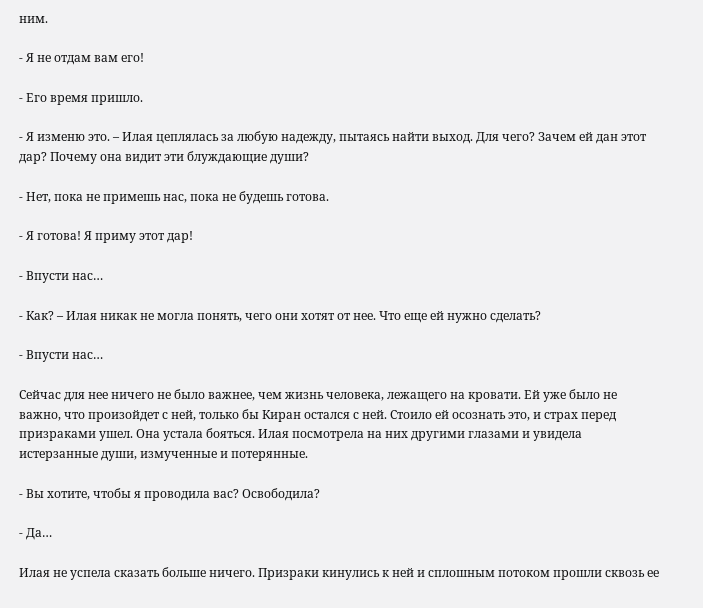ним.

- Я не отдам вам его!

- Его время пришло.

- Я изменю это. – Илая цеплялась за любую надежду, пытаясь найти выход. Для чего? Зачем ей дан этот дар? Почему она видит эти блуждающие души?

- Нет, пока не примешь нас, пока не будешь готова.

- Я готова! Я приму этот дар!

- Впусти нас…

- Как? – Илая никак не могла понять, чего они хотят от нее. Что еще ей нужно сделать?

- Впусти нас…

Сейчас для нее ничего не было важнее, чем жизнь человека, лежащего на кровати. Ей уже было не важно, что произойдет с ней, только бы Киран остался с ней. Стоило ей осознать это, и страх перед призраками ушел. Она устала бояться. Илая посмотрела на них другими глазами и увидела истерзанные души, измученные и потерянные.

- Вы хотите, чтобы я проводила вас? Освободила?

- Да…

Илая не успела сказать больше ничего. Призраки кинулись к ней и сплошным потоком прошли сквозь ее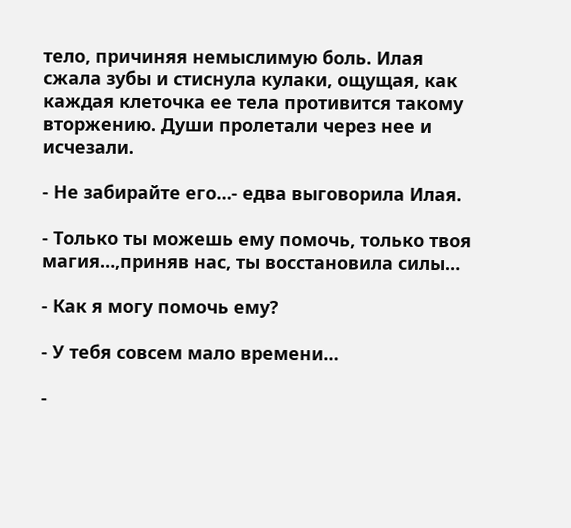тело, причиняя немыслимую боль. Илая сжала зубы и стиснула кулаки, ощущая, как каждая клеточка ее тела противится такому вторжению. Души пролетали через нее и исчезали.

- Не забирайте его…- едва выговорила Илая.

- Только ты можешь ему помочь, только твоя магия…,приняв нас, ты восстановила силы…

- Как я могу помочь ему?

- У тебя совсем мало времени…

-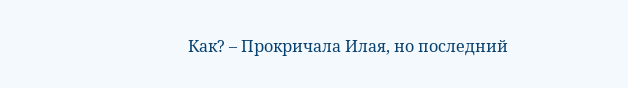Как? – Прокричала Илая, но последний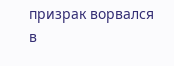призрак ворвался в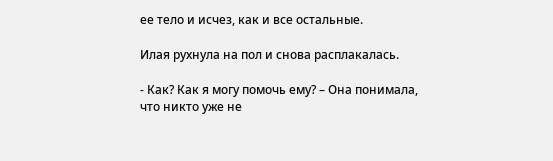ее тело и исчез, как и все остальные.

Илая рухнула на пол и снова расплакалась.

- Как? Как я могу помочь ему? – Она понимала, что никто уже не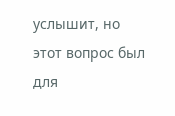услышит, но этот вопрос был для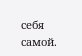себя самой.